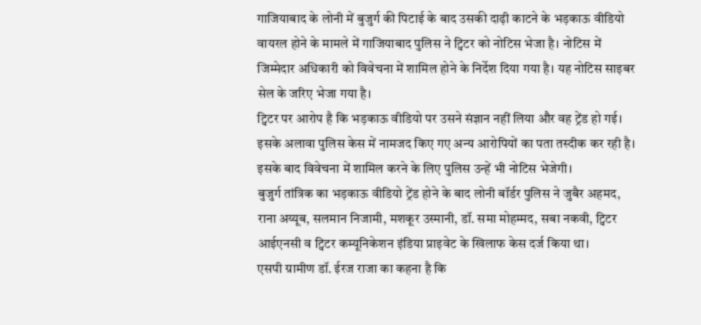गाजियाबाद के लोनी में बुजुर्ग की पिटाई के बाद उसकी दाढ़ी काटने के भड़काऊ वीडियो वायरल होने के मामले में गाजियाबाद पुलिस ने ट्विटर को नोटिस भेजा है। नोटिस में जिम्मेदार अधिकारी को विवेचना में शामिल होने के निर्देश दिया गया है। यह नोटिस साइबर सेल के जरिए भेजा गया है।
ट्विटर पर आरोप है कि भड़काऊ वीडियो पर उसने संज्ञान नहीं लिया और वह ट्रेंड हो गई। इसके अलावा पुलिस केस में नामजद किए गए अन्य आरोपियों का पता तस्दीक कर रही है। इसके बाद विवेचना में शामिल करने के लिए पुलिस उन्हें भी नोटिस भेजेगी।
बुजुर्ग तांत्रिक का भड़काऊ वीडियो ट्रेंड होने के बाद लोनी बॉर्डर पुलिस ने जुबैर अहमद, राना अय्यूब, सलमान निजामी, मशकूर उस्मानी, डॉ. समा मोहम्मद, सबा नकवी, ट्विटर आईएनसी व ट्विटर कम्यूनिकेशन इंडिया प्राइवेट के खिलाफ केस दर्ज किया था।
एसपी ग्रामीण डॉ. ईरज राजा का कहना है कि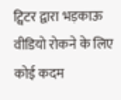ट्विटर द्वारा भड़काऊ वीडियो रोकने के लिए कोई कदम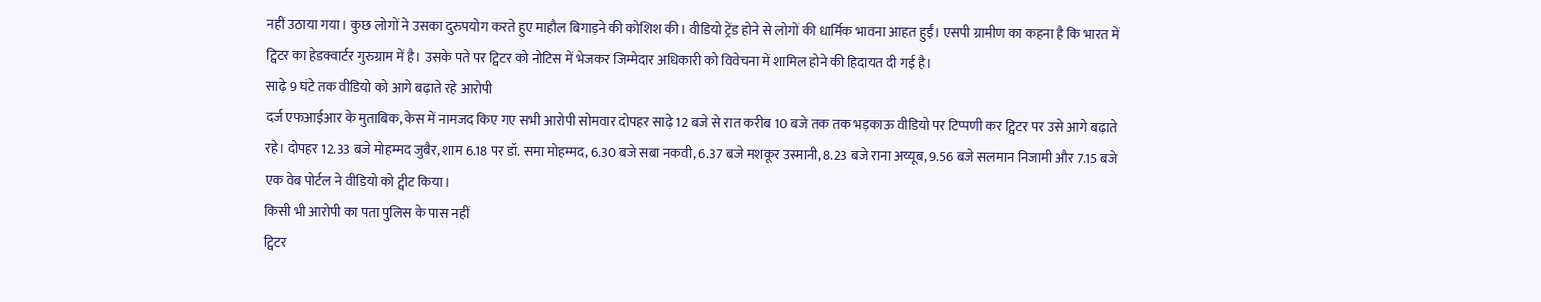नहीं उठाया गया। कुछ लोगों ने उसका दुरुपयोग करते हुए माहौल बिगाड़ने की कोशिश की। वीडियो ट्रेंड होने से लोगों की धार्मिक भावना आहत हुईं। एसपी ग्रामीण का कहना है कि भारत में ट्विटर का हेडक्वार्टर गुरुग्राम में है। उसके पते पर ट्विटर को नोटिस में भेजकर जिम्मेदार अधिकारी को विवेचना में शामिल होने की हिदायत दी गई है।
साढ़े 9 घंटे तक वीडियो को आगे बढ़ाते रहे आरोपी
दर्ज एफआईआर के मुताबिक, केस में नामजद किए गए सभी आरोपी सोमवार दोपहर साढ़े 12 बजे से रात करीब 10 बजे तक तक भड़काऊ वीडियो पर टिप्पणी कर ट्विटर पर उसे आगे बढ़ाते रहे। दोपहर 12.33 बजे मोहम्मद जुबैर, शाम 6.18 पर डॉ. समा मोहम्मद, 6.30 बजे सबा नकवी, 6.37 बजे मशकूर उस्मानी, 8.23 बजे राना अय्यूब, 9.56 बजे सलमान निजामी और 7.15 बजे एक वेब पोर्टल ने वीडियो को ट्वीट किया।
किसी भी आरोपी का पता पुलिस के पास नहीं
ट्विटर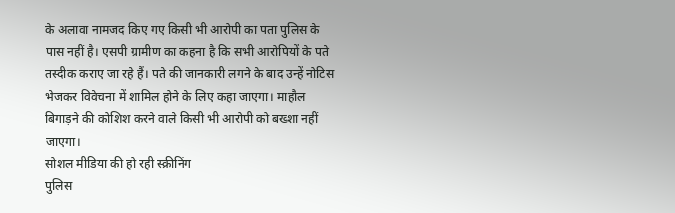के अलावा नामजद किए गए किसी भी आरोपी का पता पुलिस के पास नहीं है। एसपी ग्रामीण का कहना है कि सभी आरोपियों के पते तस्दीक कराए जा रहे हैं। पते की जानकारी लगने के बाद उन्हें नोटिस भेजकर विवेचना में शामिल होने के लिए कहा जाएगा। माहौल बिगाड़ने की कोशिश करने वाले किसी भी आरोपी को बख्शा नहीं जाएगा।
सोशल मीडिया की हो रही स्क्रीनिंग
पुलिस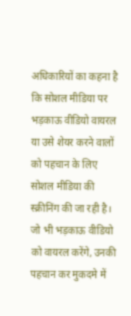अधिकारियों का कहना है कि सोशल मीडिया पर भड़काऊ वीडियो वायरल या उसे शेयर करने वालों को पहचान के लिए सोशल मीडिया की स्क्रीनिंग की जा रही है। जो भी भड़काऊ वीडियो को वायरल करेंगे, उनकी पहचान कर मुकदमे में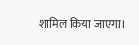शामिल किया जाएगा।